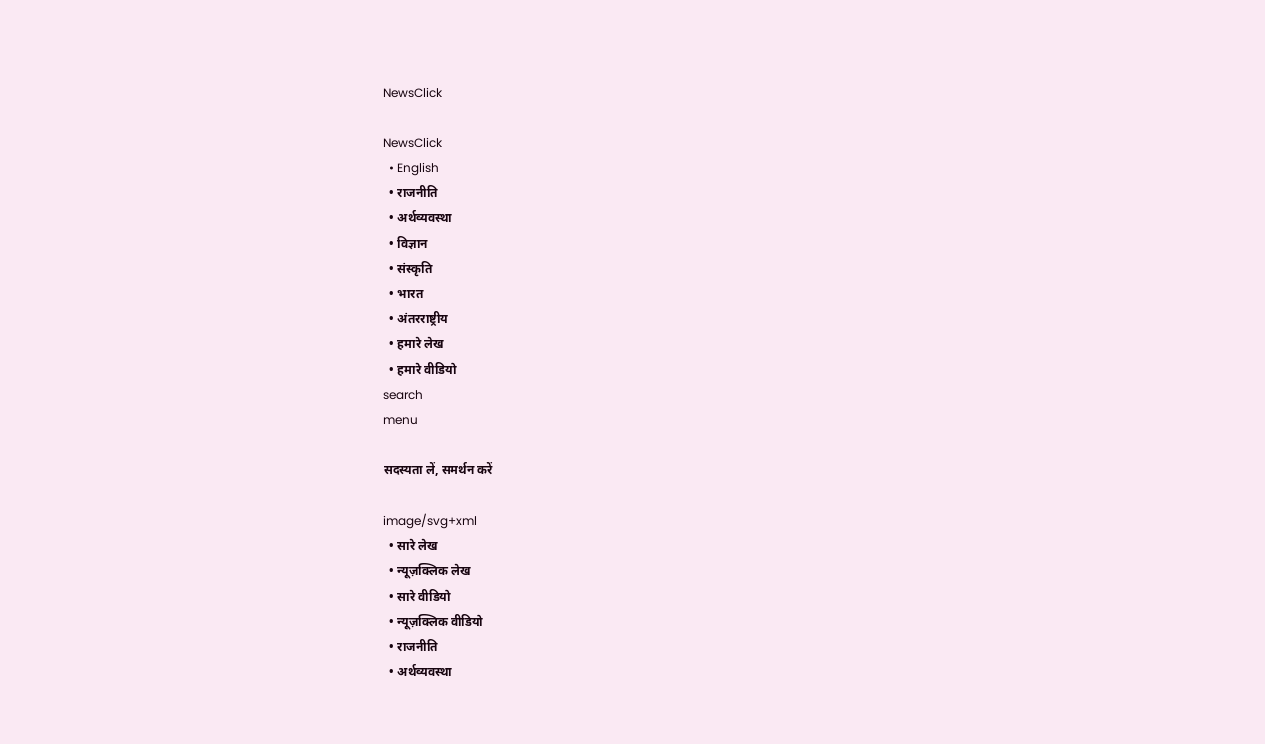NewsClick

NewsClick
  • English
  • राजनीति
  • अर्थव्यवस्था
  • विज्ञान
  • संस्कृति
  • भारत
  • अंतरराष्ट्रीय
  • हमारे लेख
  • हमारे वीडियो
search
menu

सदस्यता लें, समर्थन करें

image/svg+xml
  • सारे लेख
  • न्यूज़क्लिक लेख
  • सारे वीडियो
  • न्यूज़क्लिक वीडियो
  • राजनीति
  • अर्थव्यवस्था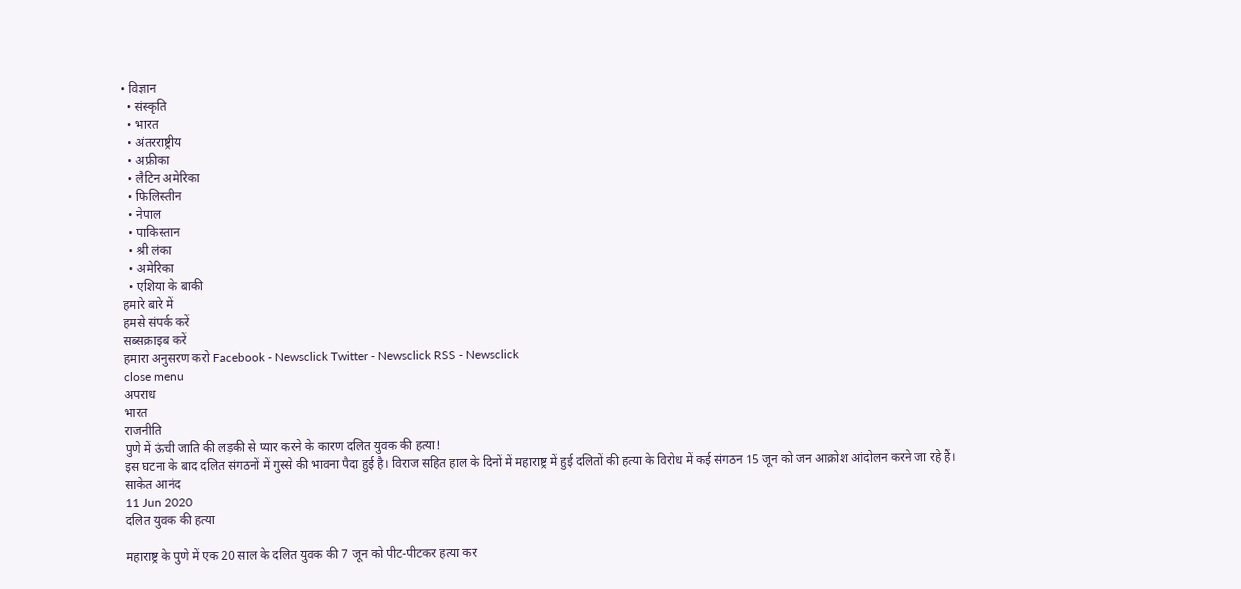• विज्ञान
  • संस्कृति
  • भारत
  • अंतरराष्ट्रीय
  • अफ्रीका
  • लैटिन अमेरिका
  • फिलिस्तीन
  • नेपाल
  • पाकिस्तान
  • श्री लंका
  • अमेरिका
  • एशिया के बाकी
हमारे बारे में
हमसे संपर्क करें
सब्सक्राइब करें
हमारा अनुसरण करो Facebook - Newsclick Twitter - Newsclick RSS - Newsclick
close menu
अपराध
भारत
राजनीति
पुणे में ऊंची जाति की लड़की से प्यार करने के कारण दलित युवक की हत्या!
इस घटना के बाद दलित संगठनों में गुस्से की भावना पैदा हुई है। विराज सहित हाल के दिनों में महाराष्ट्र में हुई दलितों की हत्या के विरोध में कई संगठन 15 जून को जन आक्रोश आंदोलन करने जा रहे हैं।
साकेत आनंद
11 Jun 2020
दलित युवक की हत्या

महाराष्ट्र के पुणे में एक 20 साल के दलित युवक की 7 जून को पीट-पीटकर हत्या कर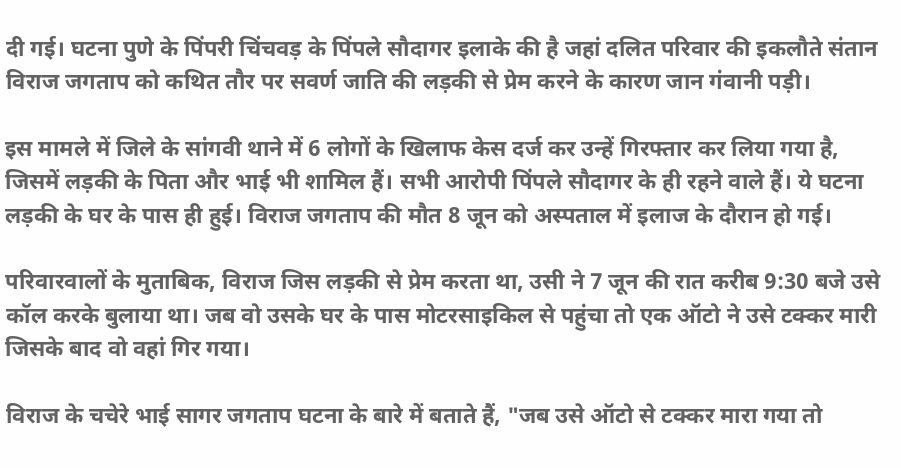दी गई। घटना पुणे के पिंपरी चिंचवड़ के पिंपले सौदागर इलाके की है जहां दलित परिवार की इकलौते संतान विराज जगताप को कथित तौर पर सवर्ण जाति की लड़की से प्रेम करने के कारण जान गंवानी पड़ी।

इस मामले में जिले के सांगवी थाने में 6 लोगों के खिलाफ केस दर्ज कर उन्हें गिरफ्तार कर लिया गया है, जिसमें लड़की के पिता और भाई भी शामिल हैं। सभी आरोपी पिंपले सौदागर के ही रहने वाले हैं। ये घटना लड़की के घर के पास ही हुई। विराज जगताप की मौत 8 जून को अस्पताल में इलाज के दौरान हो गई।

परिवारवालों के मुताबिक, विराज जिस लड़की से प्रेम करता था, उसी ने 7 जून की रात करीब 9:30 बजे उसे कॉल करके बुलाया था। जब वो उसके घर के पास मोटरसाइकिल से पहुंचा तो एक ऑटो ने उसे टक्कर मारी जिसके बाद वो वहां गिर गया।

विराज के चचेरे भाई सागर जगताप घटना के बारे में बताते हैं, "जब उसे ऑटो से टक्कर मारा गया तो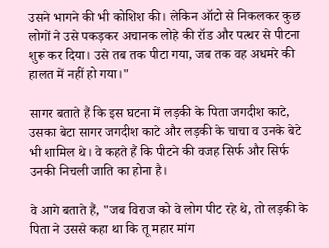उसने भागने की भी कोशिश की। लेकिन ऑटो से निकलकर कुछ लोगों ने उसे पकड़कर अचानक लोहे की रॉड और पत्थर से पीटना शुरू कर दिया। उसे तब तक पीटा गया, जब तक वह अधमरे की हालत में नहीं हो गया।"

सागर बताते हैं कि इस घटना में लड़की के पिता जगदीश काटे, उसका बेटा सागर जगदीश काटे और लड़की के चाचा व उनके बेटे भी शामिल थे। वे कहते हैं कि पीटने की वजह सिर्फ और सिर्फ उनकी निचली जाति का होना है।

वे आगे बताते हैं, "जब विराज को वे लोग पीट रहे थे, तो लड़की के पिता ने उससे कहा था कि तू महार मांग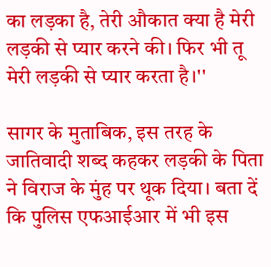का लड़का है, तेरी औकात क्या है मेरी लड़की से प्यार करने की। फिर भी तू मेरी लड़की से प्यार करता है।''

सागर के मुताबिक, इस तरह के जातिवादी शब्द कहकर लड़की के पिता ने विराज के मुंह पर थूक दिया। बता दें कि पुलिस एफआईआर में भी इस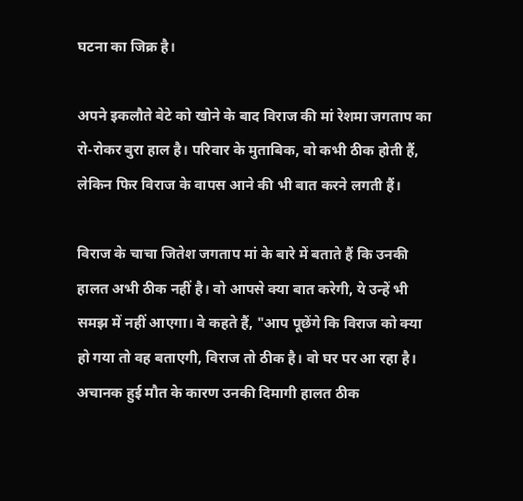घटना का जिक्र है।

अपने इकलौते बेटे को खोने के बाद विराज की मां रेशमा जगताप का रो-रोकर बुरा हाल है। परिवार के मुताबिक, वो कभी ठीक होती हैं, लेकिन फिर विराज के वापस आने की भी बात करने लगती हैं।

विराज के चाचा जितेश जगताप मां के बारे में बताते हैं कि उनकी हालत अभी ठीक नहीं है। वो आपसे क्या बात करेगी, ये उन्हें भी समझ में नहीं आएगा। वे कहते हैं, "आप पूछेंगे कि विराज को क्या हो गया तो वह बताएगी, विराज तो ठीक है। वो घर पर आ रहा है। अचानक हुई मौत के कारण उनकी दिमागी हालत ठीक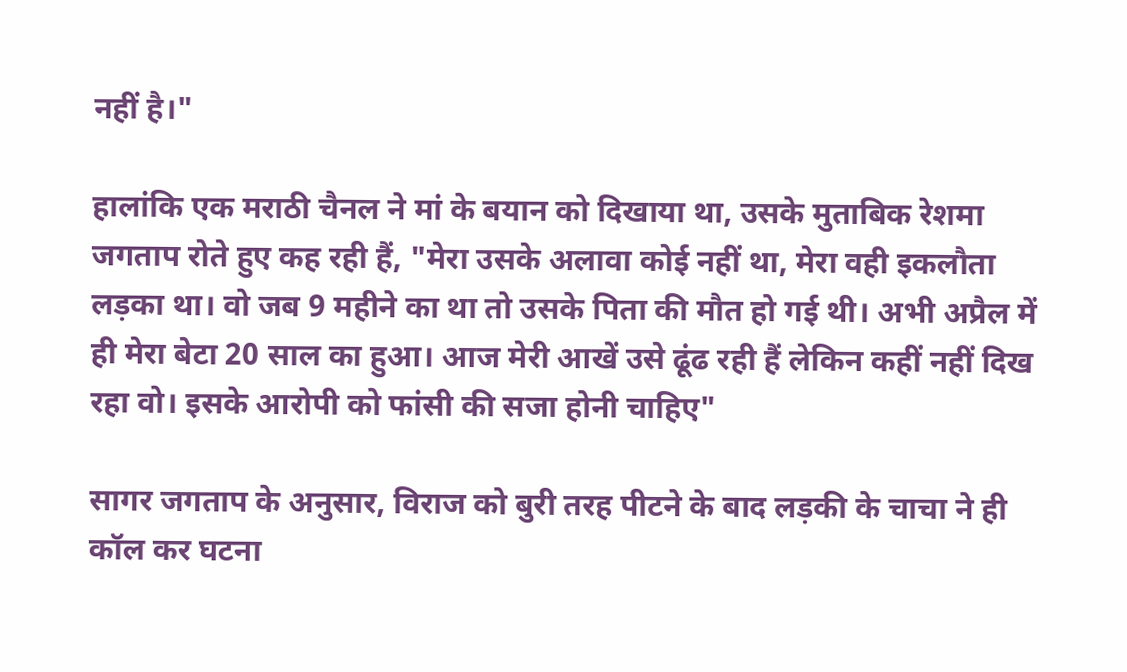नहीं है।"

हालांकि एक मराठी चैनल ने मां के बयान को दिखाया था, उसके मुताबिक रेशमा जगताप रोते हुए कह रही हैं, "मेरा उसके अलावा कोई नहीं था, मेरा वही इकलौता लड़का था। वो जब 9 महीने का था तो उसके पिता की मौत हो गई थी। अभी अप्रैल में ही मेरा बेटा 20 साल का हुआ। आज मेरी आखें उसे ढूंढ रही हैं लेकिन कहीं नहीं दिख रहा वो। इसके आरोपी को फांसी की सजा होनी चाहिए"

सागर जगताप के अनुसार, विराज को बुरी तरह पीटने के बाद लड़की के चाचा ने ही कॉल कर घटना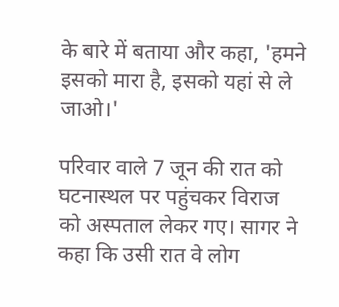के बारे में बताया और कहा, 'हमने इसको मारा है, इसको यहां से ले जाओ।'

परिवार वाले 7 जून की रात को घटनास्थल पर पहुंचकर विराज को अस्पताल लेकर गए। सागर ने कहा कि उसी रात वे लोग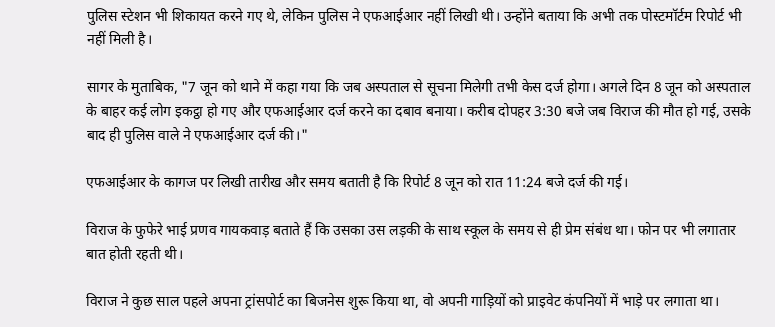पुलिस स्टेशन भी शिकायत करने गए थे, लेकिन पुलिस ने एफआईआर नहीं लिखी थी। उन्होंने बताया कि अभी तक पोस्टमॉर्टम रिपोर्ट भी नहीं मिली है।

सागर के मुताबिक, "7 जून को थाने में कहा गया कि जब अस्पताल से सूचना मिलेगी तभी केस दर्ज होगा। अगले दिन 8 जून को अस्पताल के बाहर कई लोग इकट्ठा हो गए और एफआईआर दर्ज करने का दबाव बनाया। करीब दोपहर 3:30 बजे जब विराज की मौत हो गई, उसके बाद ही पुलिस वाले ने एफआईआर दर्ज की।"

एफआईआर के कागज पर लिखी तारीख और समय बताती है कि रिपोर्ट 8 जून को रात 11:24 बजे दर्ज की गई।

विराज के फुफेरे भाई प्रणव गायकवाड़ बताते हैं कि उसका उस लड़की के साथ स्कूल के समय से ही प्रेम संबंध था। फोन पर भी लगातार बात होती रहती थी।

विराज ने कुछ साल पहले अपना ट्रांसपोर्ट का बिजनेस शुरू किया था, वो अपनी गाड़ियों को प्राइवेट कंपनियों में भाड़े पर लगाता था।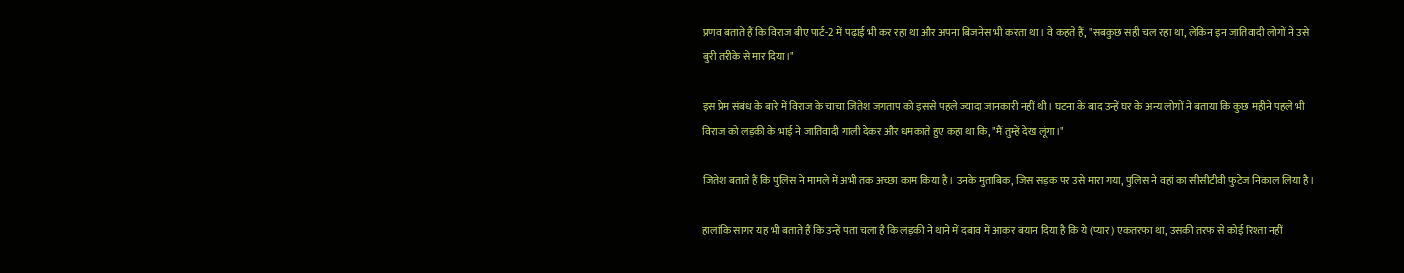प्रणव बताते हैं कि विराज बीए पार्ट-2 में पढ़ाई भी कर रहा था और अपना बिजनेस भी करता था। वे कहते हैं, "सबकुछ सही चल रहा था, लेकिन इन जातिवादी लोगों ने उसे बुरी तरीके से मार दिया।"

इस प्रेम संबंध के बारे में विराज के चाचा जितेश जगताप को इससे पहले ज्यादा जानकारी नहीं थी। घटना के बाद उन्हें घर के अन्य लोगों ने बताया कि कुछ महीने पहले भी विराज को लड़की के भाई ने जातिवादी गाली देकर और धमकाते हुए कहा था कि, "मैं तुम्हें देख लूंगा।"

जितेश बताते हैं कि पुलिस ने मामले में अभी तक अच्छा काम किया है। उनके मुताबिक, जिस सड़क पर उसे मारा गया, पुलिस ने वहां का सीसीटीवी फुटेज निकाल लिया है।

हालांकि सागर यह भी बताते हैं कि उन्हें पता चला है कि लड़की ने थाने में दबाव में आकर बयान दिया है कि ये (प्यार) एकतरफा था, उसकी तरफ से कोई रिश्ता नहीं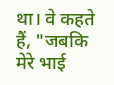था। वे कहते हैं, "जबकि मेरे भाई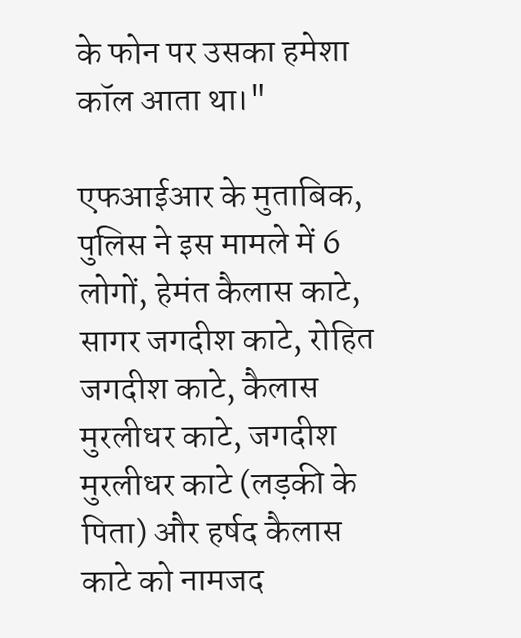के फोन पर उसका हमेशा कॉल आता था।"

एफआईआर के मुताबिक, पुलिस ने इस मामले में 6 लोगों, हेमंत कैलास काटे, सागर जगदीश काटे, रोहित जगदीश काटे, कैलास मुरलीधर काटे, जगदीश मुरलीधर काटे (लड़की के पिता) और हर्षद कैलास काटे को नामजद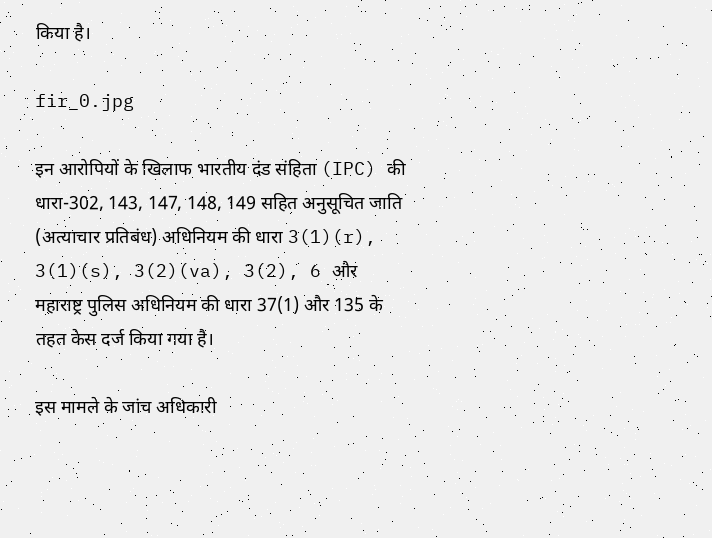किया है।

fir_0.jpg

इन आरोपियों के खिलाफ भारतीय दंड संहिता (IPC) की धारा-302, 143, 147, 148, 149 सहित अनुसूचित जाति (अत्याचार प्रतिबंध) अधिनियम की धारा 3(1)(r), 3(1)(s), 3(2)(va), 3(2), 6 और महाराष्ट्र पुलिस अधिनियम की धारा 37(1) और 135 के तहत केस दर्ज किया गया है।

इस मामले के जांच अधिकारी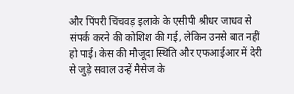और पिंपरी चिंचवड़ इलाके के एसीपी श्रीधर जाधव से संपर्क करने की कोशिश की गई, लेकिन उनसे बात नहीं हो पाई। केस की मौजूदा स्थिति और एफआईआर में देरी से जुड़े सवाल उन्हें मैसेज के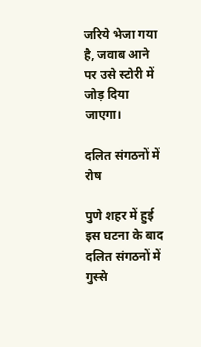जरिये भेजा गया है, जवाब आने पर उसे स्टोरी में जोड़ दिया जाएगा।

दलित संगठनों में रोष

पुणे शहर में हुई इस घटना के बाद दलित संगठनों में गुस्से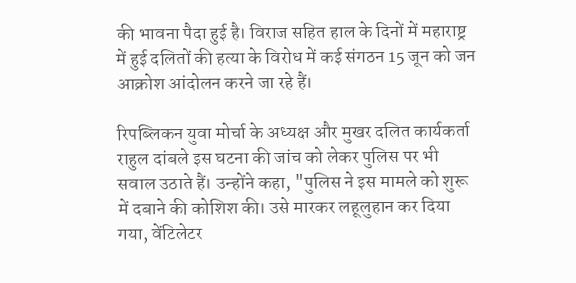की भावना पैदा हुई है। विराज सहित हाल के दिनों में महाराष्ट्र में हुई दलितों की हत्या के विरोध में कई संगठन 15 जून को जन आक्रोश आंदोलन करने जा रहे हैं।

रिपब्लिकन युवा मोर्चा के अध्यक्ष और मुखर दलित कार्यकर्ता राहुल दांबले इस घटना की जांच को लेकर पुलिस पर भी सवाल उठाते हैं। उन्होंने कहा, "पुलिस ने इस मामले को शुरू में दबाने की कोशिश की। उसे मारकर लहूलुहान कर दिया गया, वेंटिलेटर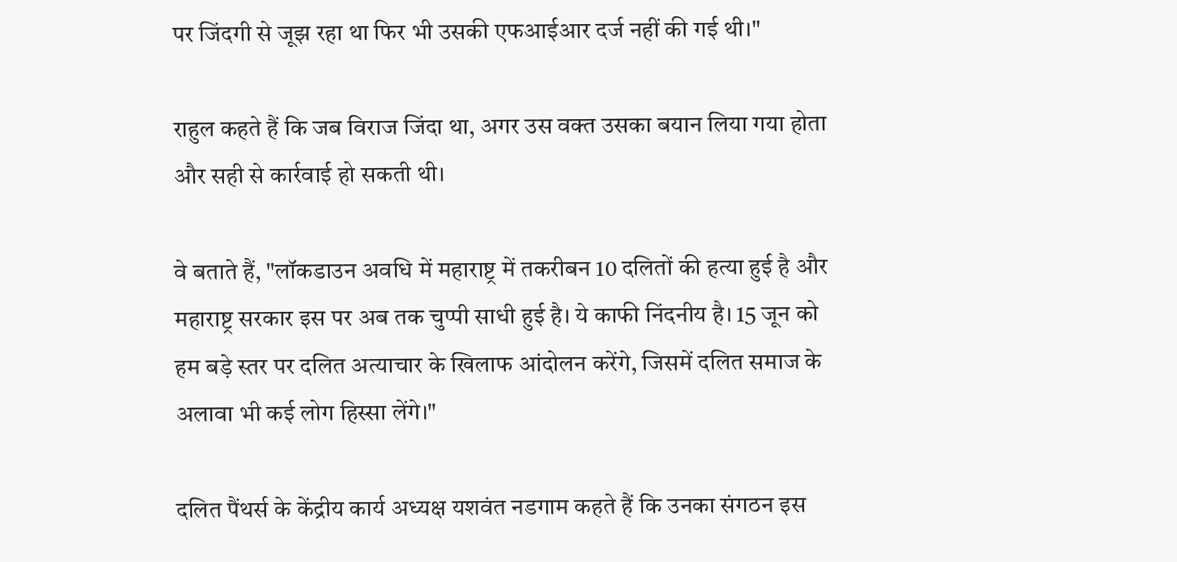पर जिंदगी से जूझ रहा था फिर भी उसकी एफआईआर दर्ज नहीं की गई थी।"

राहुल कहते हैं कि जब विराज जिंदा था, अगर उस वक्त उसका बयान लिया गया होता और सही से कार्रवाई हो सकती थी।

वे बताते हैं, "लॉकडाउन अवधि में महाराष्ट्र में तकरीबन 10 दलितों की हत्या हुई है और महाराष्ट्र सरकार इस पर अब तक चुप्पी साधी हुई है। ये काफी निंदनीय है। 15 जून को हम बड़े स्तर पर दलित अत्याचार के खिलाफ आंदोलन करेंगे, जिसमें दलित समाज के अलावा भी कई लोग हिस्सा लेंगे।"

दलित पैंथर्स के केंद्रीय कार्य अध्यक्ष यशवंत नडगाम कहते हैं कि उनका संगठन इस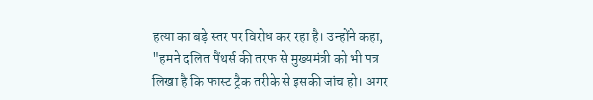हत्या का बड़े स्तर पर विरोध कर रहा है। उन्होंने कहा, "हमने दलित पैंथर्स की तरफ से मुख्यमंत्री को भी पत्र लिखा है कि फास्ट ट्रैक तरीके से इसकी जांच हो। अगर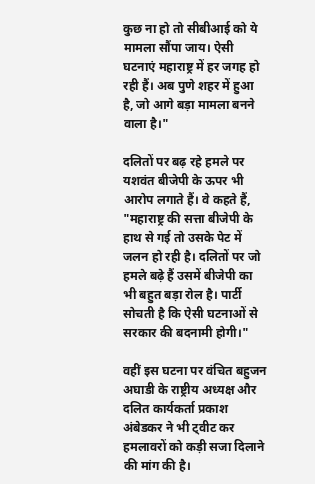कुछ ना हो तो सीबीआई को ये मामला सौंपा जाय। ऐसी घटनाएं महाराष्ट्र में हर जगह हो रही हैं। अब पुणे शहर में हुआ है, जो आगे बड़ा मामला बनने वाला है।"

दलितों पर बढ़ रहे हमले पर यशवंत बीजेपी के ऊपर भी आरोप लगाते हैं। वे कहते हैं, "महाराष्ट्र की सत्ता बीजेपी के हाथ से गई तो उसके पेट में जलन हो रही है। दलितों पर जो हमले बढ़े हैं उसमें बीजेपी का भी बहुत बड़ा रोल है। पार्टी सोचती है कि ऐसी घटनाओं से सरकार की बदनामी होगी।"

वहीं इस घटना पर वंचित बहुजन अघाडी के राष्ट्रीय अध्यक्ष और दलित कार्यकर्ता प्रकाश अंबेडकर ने भी ट्वीट कर हमलावरों को कड़ी सजा दिलाने की मांग की है।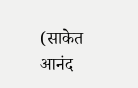(साकेत आनंद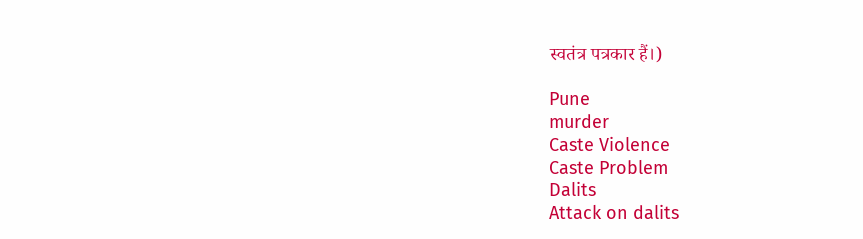स्वतंत्र पत्रकार हैं।)

Pune
murder
Caste Violence
Caste Problem
Dalits
Attack on dalits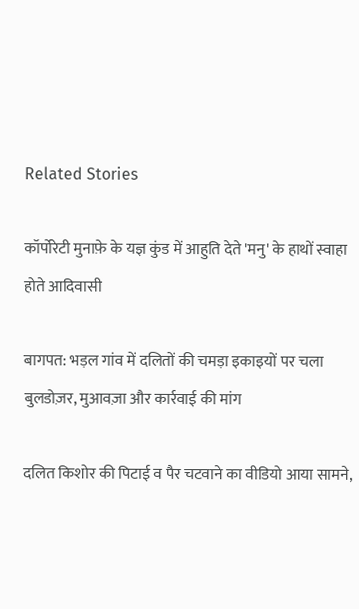Related Stories

कॉर्पोरेटी मुनाफ़े के यज्ञ कुंड में आहुति देते 'मनु' के हाथों स्वाहा होते आदिवासी

बागपत: भड़ल गांव में दलितों की चमड़ा इकाइयों पर चला बुलडोज़र, मुआवज़ा और कार्रवाई की मांग

दलित किशोर की पिटाई व पैर चटवाने का वीडियो आया सामने,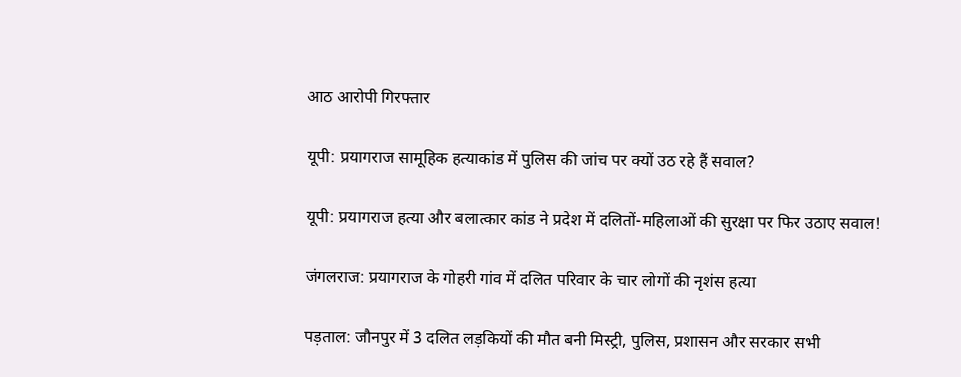आठ आरोपी गिरफ्तार

यूपी: प्रयागराज सामूहिक हत्याकांड में पुलिस की जांच पर क्यों उठ रहे हैं सवाल?

यूपी: प्रयागराज हत्या और बलात्कार कांड ने प्रदेश में दलितों-महिलाओं की सुरक्षा पर फिर उठाए सवाल!

जंगलराज: प्रयागराज के गोहरी गांव में दलित परिवार के चार लोगों की नृशंस हत्या

पड़ताल: जौनपुर में 3 दलित लड़कियों की मौत बनी मिस्ट्री, पुलिस, प्रशासन और सरकार सभी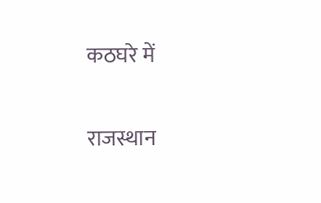कठघरे में

राजस्थान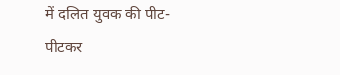में दलित युवक की पीट-पीटकर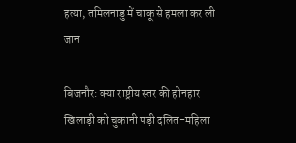हत्या, तमिलनाडु में चाकू से हमला कर ली जान

बिजनौर: क्या राष्ट्रीय स्तर की होनहार खिलाड़ी को चुकानी पड़ी दलित-महिला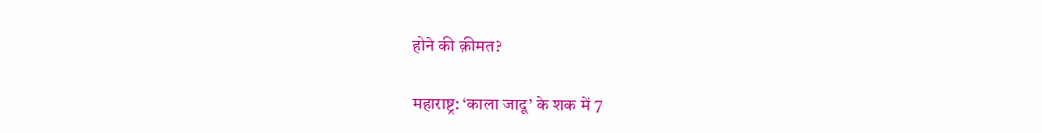होने की क़ीमत?

महाराष्ट्र: ‘काला जादू’ के शक में 7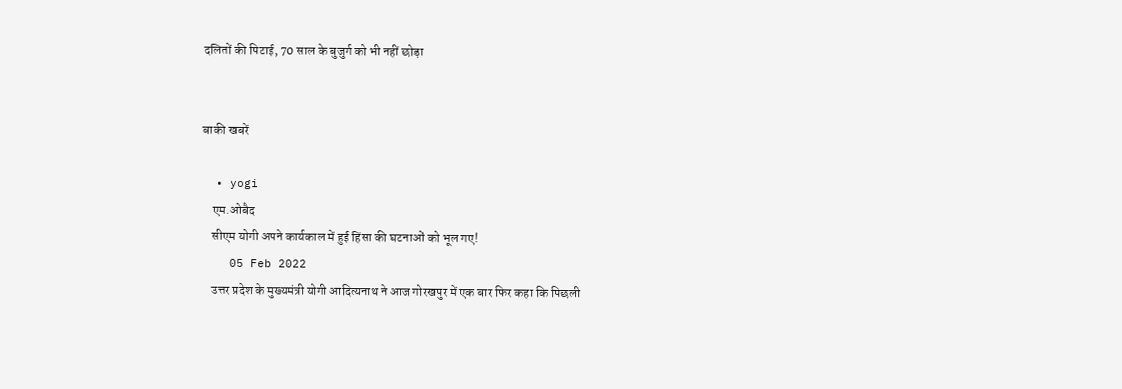दलितों की पिटाई, 70 साल के बुजुर्ग को भी नहीं छोड़ा


बाकी खबरें

  • yogi
    एम.ओबैद
    सीएम योगी अपने कार्यकाल में हुई हिंसा की घटनाओं को भूल गए!
    05 Feb 2022
    उत्तर प्रदेश के मुख्यमंत्री योगी आदित्यनाथ ने आज गोरखपुर में एक बार फिर कहा कि पिछली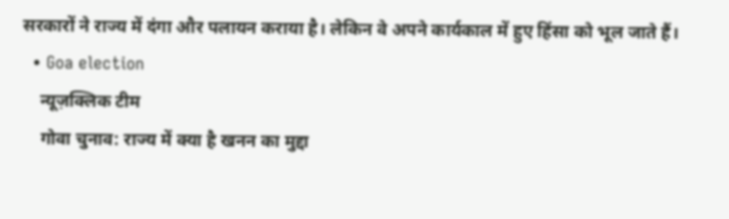सरकारों ने राज्य में दंगा और पलायन कराया है। लेकिन वे अपने कार्यकाल में हुए हिंसा को भूल जाते हैं।
  • Goa election
    न्यूज़क्लिक टीम
    गोवा चुनाव: राज्य में क्या है खनन का मुद्दा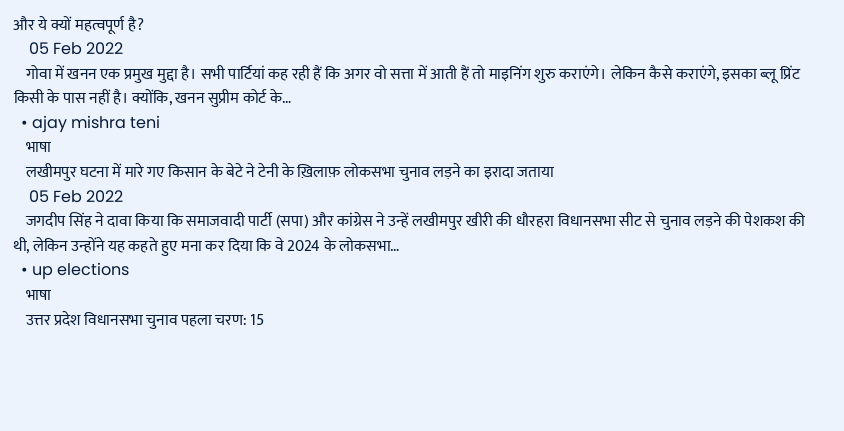और ये क्यों महत्वपूर्ण है?
    05 Feb 2022
    गोवा में खनन एक प्रमुख मुद्दा है। सभी पार्टियां कह रही हैं कि अगर वो सत्ता में आती हैं तो माइनिंग शुरु कराएंगे। लेकिन कैसे कराएंगे, इसका ब्लू प्रिंट किसी के पास नहीं है। क्योंकि, खनन सुप्रीम कोर्ट के…
  • ajay mishra teni
    भाषा
    लखीमपुर घटना में मारे गए किसान के बेटे ने टेनी के ख़िलाफ़ लोकसभा चुनाव लड़ने का इरादा जताया
    05 Feb 2022
    जगदीप सिंह ने दावा किया कि समाजवादी पार्टी (सपा) और कांग्रेस ने उन्हें लखीमपुर खीरी की धौरहरा विधानसभा सीट से चुनाव लड़ने की पेशकश की थी, लेकिन उन्होंने यह कहते हुए मना कर दिया कि वे 2024 के लोकसभा…
  • up elections
    भाषा
    उत्तर प्रदेश विधानसभा चुनाव पहला चरण: 15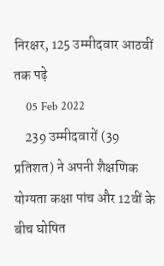निरक्षर, 125 उम्मीदवार आठवीं तक पढ़े
    05 Feb 2022
    239 उम्मीदवारों (39 प्रतिशत) ने अपनी शैक्षणिक योग्यता कक्षा पांच और 12वीं के बीच घोषित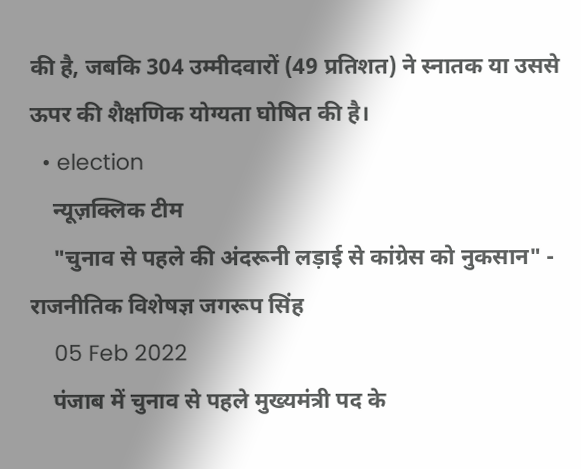की है, जबकि 304 उम्मीदवारों (49 प्रतिशत) ने स्नातक या उससे ऊपर की शैक्षणिक योग्यता घोषित की है।
  • election
    न्यूज़क्लिक टीम
    "चुनाव से पहले की अंदरूनी लड़ाई से कांग्रेस को नुकसान" - राजनीतिक विशेषज्ञ जगरूप सिंह
    05 Feb 2022
    पंजाब में चुनाव से पहले मुख्यमंत्री पद के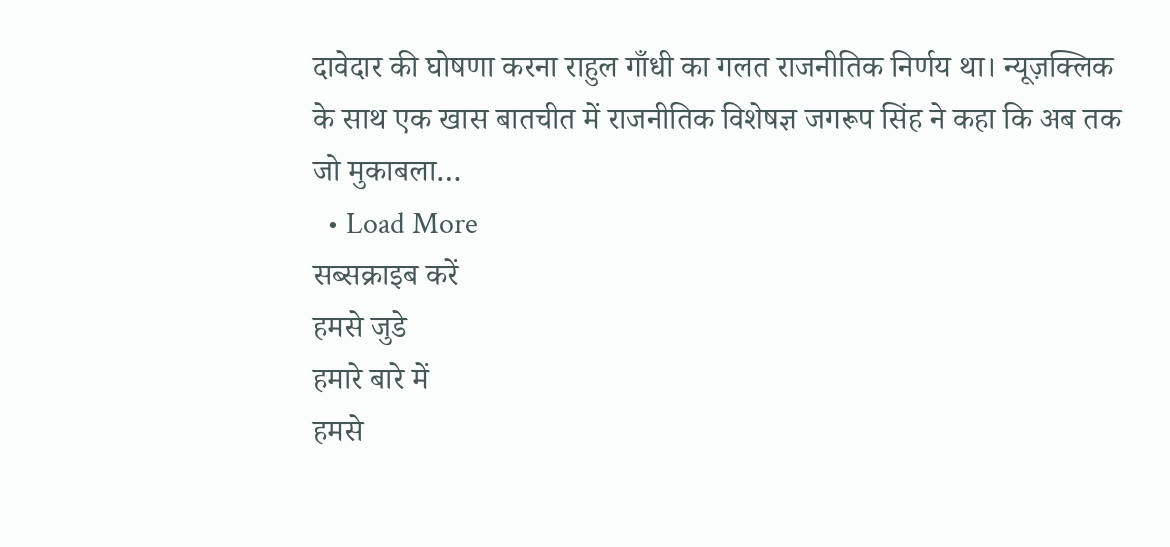दावेदार की घोषणा करना राहुल गाँधी का गलत राजनीतिक निर्णय था। न्यूज़क्लिक के साथ एक खास बातचीत में राजनीतिक विशेषज्ञ जगरूप सिंह ने कहा कि अब तक जो मुकाबला…
  • Load More
सब्सक्राइब करें
हमसे जुडे
हमारे बारे में
हमसे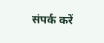संपर्क करें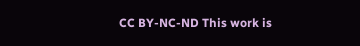CC BY-NC-ND This work is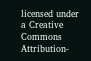licensed under a Creative Commons Attribution-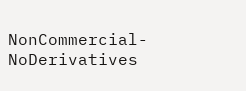NonCommercial-NoDerivatives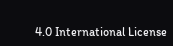4.0 International License